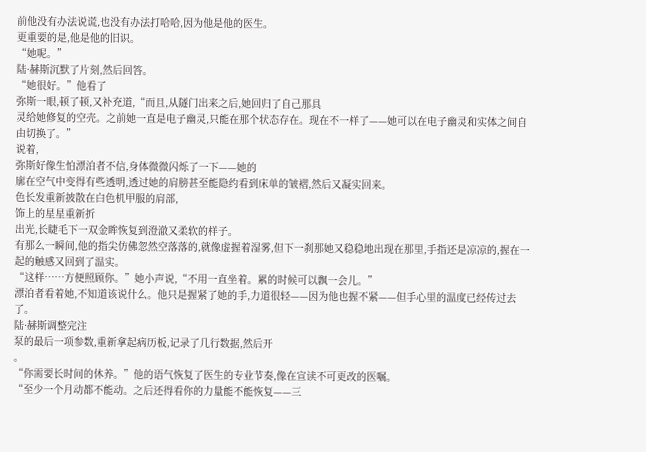前他没有办法说谎,也没有办法打哈哈,因为他是他的医生。
更重要的是,他是他的旧识。
“她呢。”
陆·赫斯沉默了片刻,然后回答。
“她很好。”他看了
弥斯一眼,顿了顿,又补充道,“而且,从隧门出来之后,她回归了自己那具
灵给她修复的空壳。之前她一直是电子幽灵,只能在那个状态存在。现在不一样了——她可以在电子幽灵和实体之间自由切换了。”
说着,
弥斯好像生怕漂泊者不信,身体微微闪烁了一下——她的
廓在空气中变得有些透明,透过她的肩膀甚至能隐约看到床单的皱褶,然后又凝实回来。
色长发重新披散在白色机甲服的肩部,
饰上的星星重新折
出光,长睫毛下一双金眸恢复到澄澈又柔软的样子。
有那么一瞬间,他的指尖仿佛忽然空落落的,就像虚握着湿雾,但下一刹那她又稳稳地出现在那里,手指还是凉凉的,握在一起的触感又回到了温实。
“这样……方便照顾你。”她小声说,“不用一直坐着。累的时候可以飘一会儿。”
漂泊者看着她,不知道该说什么。他只是握紧了她的手,力道很轻——因为他也握不紧——但手心里的温度已经传过去了。
陆·赫斯调整完注
泵的最后一项参数,重新拿起病历板,记录了几行数据,然后开
。
“你需要长时间的休养。”他的语气恢复了医生的专业节奏,像在宣读不可更改的医嘱。
“至少一个月动都不能动。之后还得看你的力量能不能恢复——三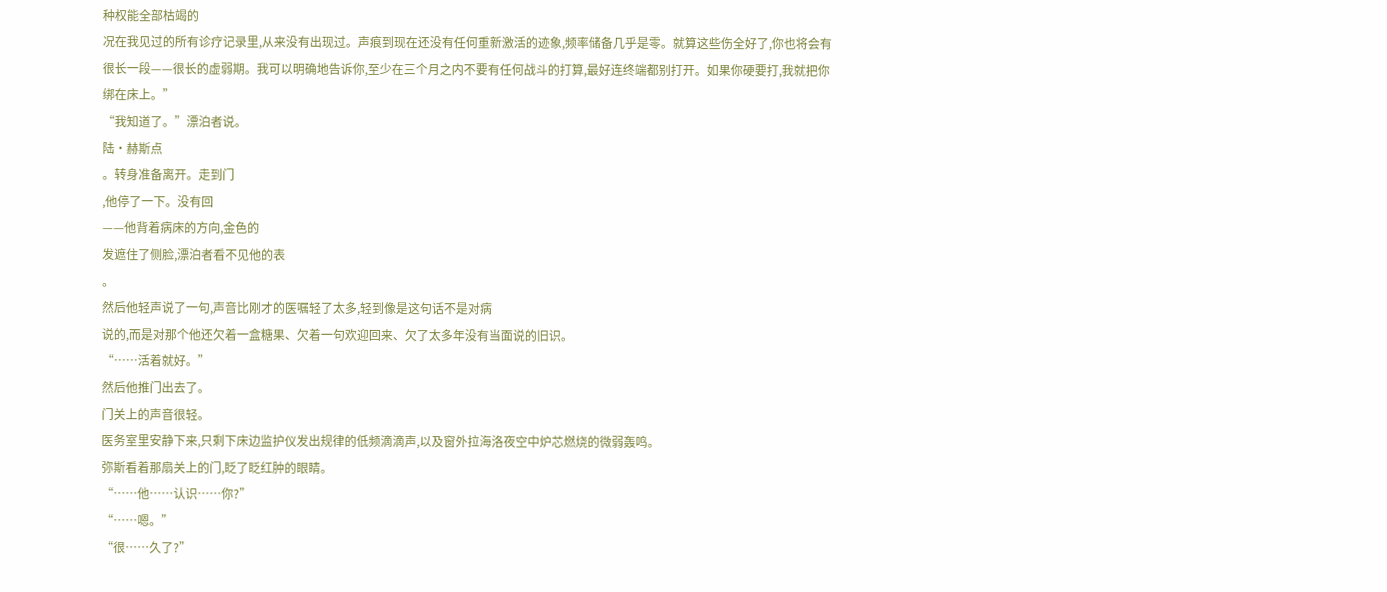种权能全部枯竭的
况在我见过的所有诊疗记录里,从来没有出现过。声痕到现在还没有任何重新激活的迹象,频率储备几乎是零。就算这些伤全好了,你也将会有很长一段——很长的虚弱期。我可以明确地告诉你,至少在三个月之内不要有任何战斗的打算,最好连终端都别打开。如果你硬要打,我就把你绑在床上。”
“我知道了。”漂泊者说。
陆·赫斯点
。转身准备离开。走到门
,他停了一下。没有回
——他背着病床的方向,金色的
发遮住了侧脸,漂泊者看不见他的表
。
然后他轻声说了一句,声音比刚才的医嘱轻了太多,轻到像是这句话不是对病
说的,而是对那个他还欠着一盒糖果、欠着一句欢迎回来、欠了太多年没有当面说的旧识。
“……活着就好。”
然后他推门出去了。
门关上的声音很轻。
医务室里安静下来,只剩下床边监护仪发出规律的低频滴滴声,以及窗外拉海洛夜空中炉芯燃烧的微弱轰鸣。
弥斯看着那扇关上的门,眨了眨红肿的眼睛。
“……他……认识……你?”
“……嗯。”
“很……久了?”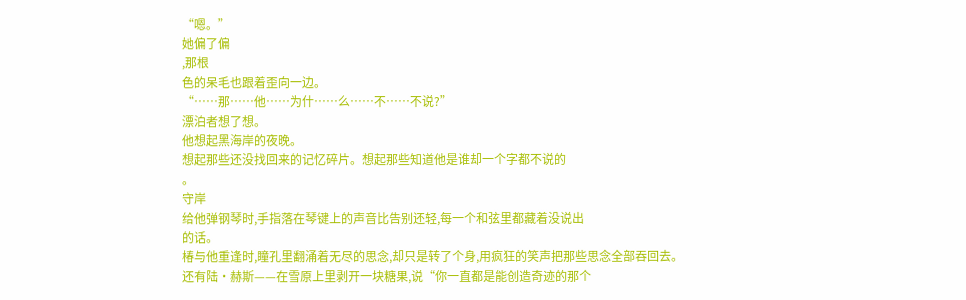“嗯。”
她偏了偏
,那根
色的呆毛也跟着歪向一边。
“……那……他……为什……么……不……不说?”
漂泊者想了想。
他想起黑海岸的夜晚。
想起那些还没找回来的记忆碎片。想起那些知道他是谁却一个字都不说的
。
守岸
给他弹钢琴时,手指落在琴键上的声音比告别还轻,每一个和弦里都藏着没说出
的话。
椿与他重逢时,瞳孔里翻涌着无尽的思念,却只是转了个身,用疯狂的笑声把那些思念全部吞回去。
还有陆·赫斯——在雪原上里剥开一块糖果,说“你一直都是能创造奇迹的那个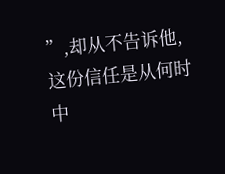”,却从不告诉他,这份信任是从何时中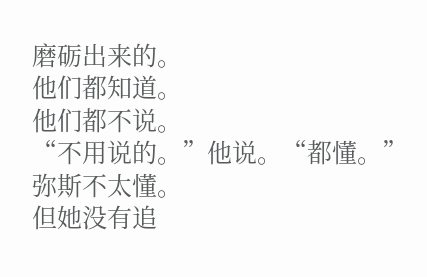磨砺出来的。
他们都知道。
他们都不说。
“不用说的。”他说。“都懂。”
弥斯不太懂。
但她没有追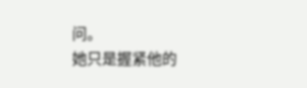问。
她只是握紧他的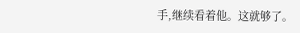手,继续看着他。这就够了。